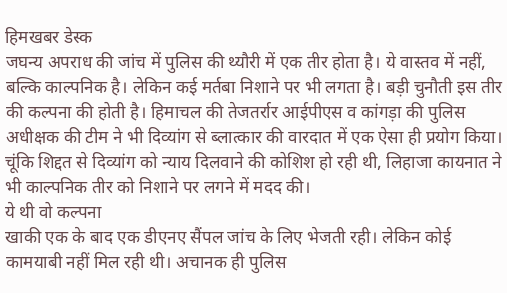हिमखबर डेस्क
जघन्य अपराध की जांच में पुलिस की थ्यौरी में एक तीर होता है। ये वास्तव में नहीं, बल्कि काल्पनिक है। लेकिन कई मर्तबा निशाने पर भी लगता है। बड़ी चुनौती इस तीर की कल्पना की होती है। हिमाचल की तेजतर्रार आईपीएस व कांगड़ा की पुलिस अधीक्षक की टीम ने भी दिव्यांग से ब्लात्कार की वारदात में एक ऐसा ही प्रयोग किया। चूंकि शिद्दत से दिव्यांग को न्याय दिलवाने की कोशिश हो रही थी, लिहाजा कायनात ने भी काल्पनिक तीर को निशाने पर लगने में मदद की।
ये थी वो कल्पना
खाकी एक के बाद एक डीएनए सैंपल जांच के लिए भेजती रही। लेकिन कोई कामयाबी नहीं मिल रही थी। अचानक ही पुलिस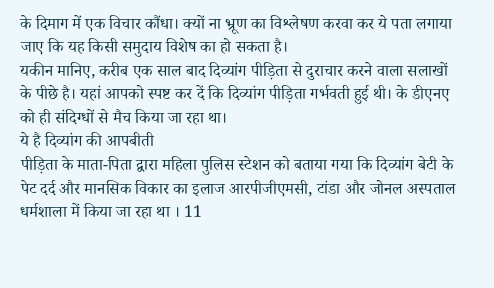के दिमाग में एक विचार कौंधा। क्यों ना भ्रूण का विश्लेषण करवा कर ये पता लगाया जाए कि यह किसी समुदाय विशेष का हो सकता है।
यकीन मानिए, करीब एक साल बाद दिव्यांग पीड़िता से दुराचार करने वाला सलाखों के पीछे है। यहां आपको स्पष्ट कर दें कि दिव्यांग पीड़िता गर्भवती हुई थी। के डीएनए को ही संदिग्धों से मैच किया जा रहा था।
ये है दिव्यांग की आपबीती
पीड़िता के माता-पिता द्वारा महिला पुलिस स्टेशन को बताया गया कि दिव्यांग बेटी के पेट दर्द और मानसिक विकार का इलाज आरपीजीएमसी, टांडा और जोनल अस्पताल धर्मशाला में किया जा रहा था । 11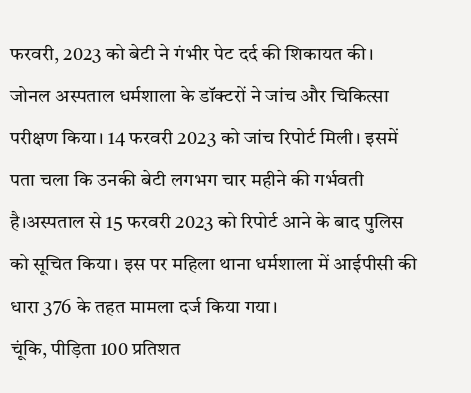फरवरी, 2023 को बेटी ने गंभीर पेट दर्द की शिकायत की।
जोनल अस्पताल धर्मशाला के डॉक्टरों ने जांच और चिकित्सा परीक्षण किया। 14 फरवरी 2023 को जांच रिपोर्ट मिली। इसमें पता चला कि उनकी बेटी लगभग चार महीने की गर्भवती है।अस्पताल से 15 फरवरी 2023 को रिपोर्ट आने के बाद पुलिस को सूचित किया। इस पर महिला थाना धर्मशाला में आईपीसी की धारा 376 के तहत मामला दर्ज किया गया।
चूंकि, पीड़िता 100 प्रतिशत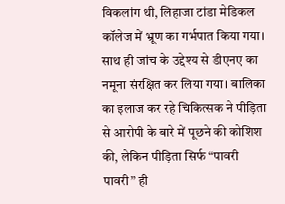विकलांग थी, लिहाजा टांडा मेडिकल कॉलेज में भ्रूण का गर्भपात किया गया। साथ ही जांच के उद्देश्य से डीएनए का नमूना संरक्षित कर लिया गया। बालिका का इलाज कर रहे चिकित्सक ने पीड़िता से आरोपी के बारे में पूछने की कोशिश की, लेकिन पीड़िता सिर्फ “पावरी पावरी” ही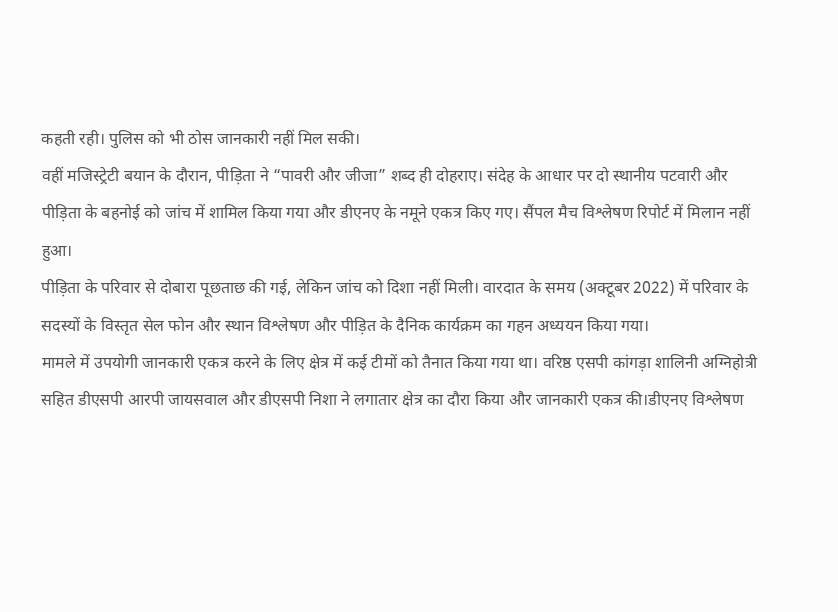कहती रही। पुलिस को भी ठोस जानकारी नहीं मिल सकी।
वहीं मजिस्ट्रेटी बयान के दौरान, पीड़िता ने “पावरी और जीजा” शब्द ही दोहराए। संदेह के आधार पर दो स्थानीय पटवारी और पीड़िता के बहनोई को जांच में शामिल किया गया और डीएनए के नमूने एकत्र किए गए। सैंपल मैच विश्लेषण रिपोर्ट में मिलान नहीं हुआ।
पीड़िता के परिवार से दोबारा पूछताछ की गई, लेकिन जांच को दिशा नहीं मिली। वारदात के समय (अक्टूबर 2022) में परिवार के सदस्यों के विस्तृत सेल फोन और स्थान विश्लेषण और पीड़ित के दैनिक कार्यक्रम का गहन अध्ययन किया गया।
मामले में उपयोगी जानकारी एकत्र करने के लिए क्षेत्र में कई टीमों को तैनात किया गया था। वरिष्ठ एसपी कांगड़ा शालिनी अग्निहोत्री सहित डीएसपी आरपी जायसवाल और डीएसपी निशा ने लगातार क्षेत्र का दौरा किया और जानकारी एकत्र की।डीएनए विश्लेषण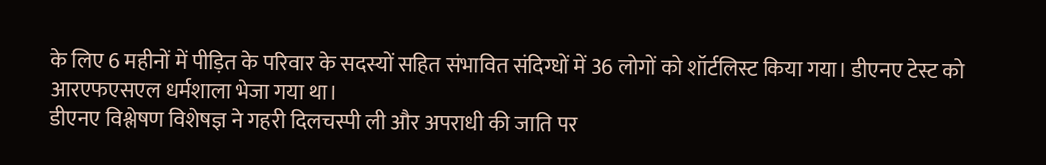के लिए 6 महीनों में पीड़ित के परिवार के सदस्यों सहित संभावित संदिग्धों में 36 लोगों को शॉर्टलिस्ट किया गया। डीएनए टेस्ट को आरएफएसएल धर्मशाला भेजा गया था।
डीएनए विश्लेषण विशेषज्ञ ने गहरी दिलचस्पी ली और अपराधी की जाति पर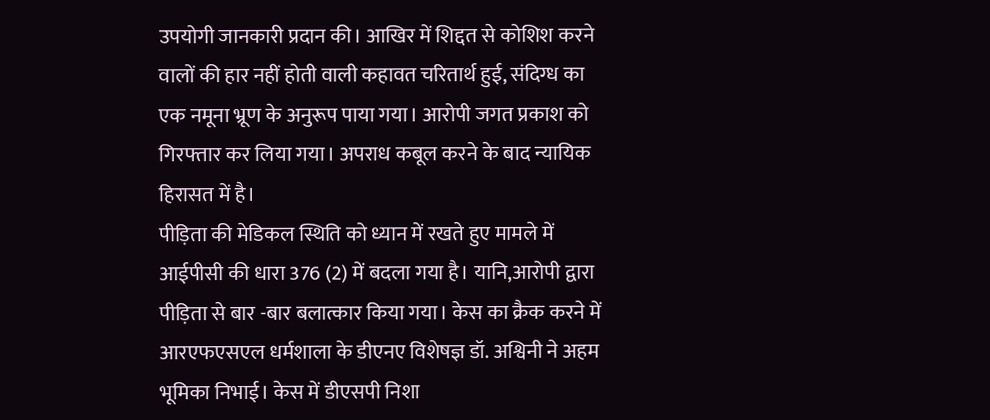उपयोगी जानकारी प्रदान की। आखिर में शिद्दत से कोशिश करने वालों की हार नहीं होती वाली कहावत चरितार्थ हुई, संदिग्ध का एक नमूना भ्रूण के अनुरूप पाया गया। आरोपी जगत प्रकाश को गिरफ्तार कर लिया गया। अपराध कबूल करने के बाद न्यायिक हिरासत में है।
पीड़िता की मेडिकल स्थिति को ध्यान में रखते हुए मामले में आईपीसी की धारा 376 (2) में बदला गया है। यानि,आरोपी द्वारा पीड़िता से बार -बार बलात्कार किया गया। केस का क्रैक करने में आरएफएसएल धर्मशाला के डीएनए विशेषज्ञ डॉ. अश्विनी ने अहम भूमिका निभाई। केस में डीएसपी निशा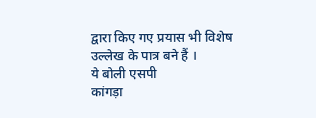द्वारा किए गए प्रयास भी विशेष उल्लेख के पात्र बने हैं ।
ये बोली एसपी
कांगड़ा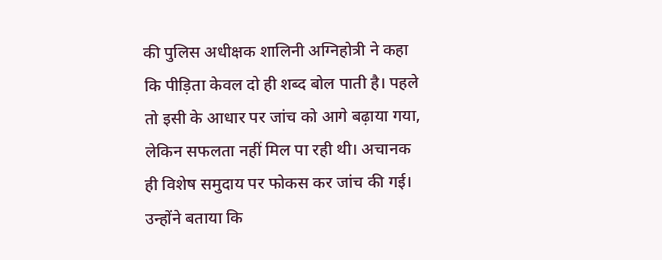की पुलिस अधीक्षक शालिनी अग्निहोत्री ने कहा कि पीड़िता केवल दो ही शब्द बोल पाती है। पहले तो इसी के आधार पर जांच को आगे बढ़ाया गया, लेकिन सफलता नहीं मिल पा रही थी। अचानक ही विशेष समुदाय पर फोकस कर जांच की गई। उन्होंने बताया कि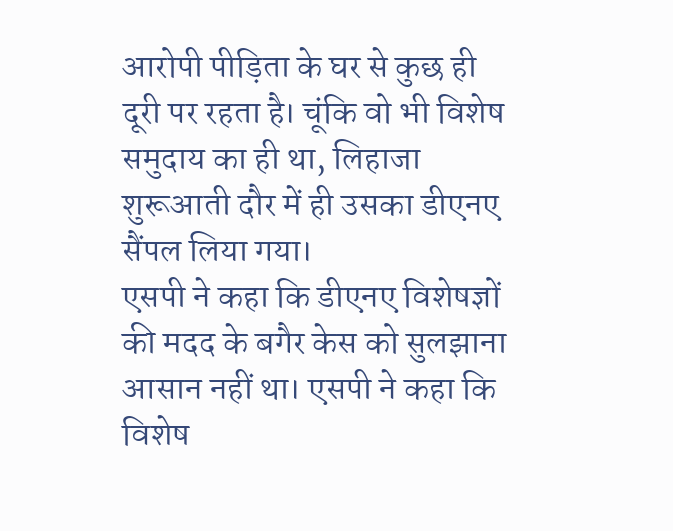आरोपी पीड़िता के घर से कुछ ही दूरी पर रहता है। चूंकि वो भी विशेष समुदाय का ही था, लिहाजा शुरूआती दौर में ही उसका डीएनए सैंपल लिया गया।
एसपी ने कहा कि डीएनए विशेषज्ञों की मदद के बगैर केस को सुलझाना आसान नहीं था। एसपी ने कहा कि विशेष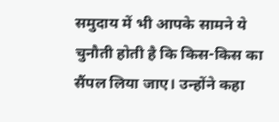समुदाय में भी आपके सामने ये चुनौती होती है कि किस-किस का सैंपल लिया जाए। उन्होंने कहा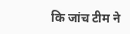कि जांच टीम ने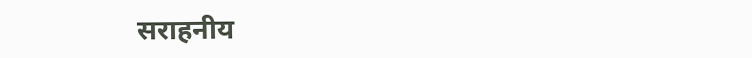सराहनीय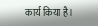कार्य किया है।